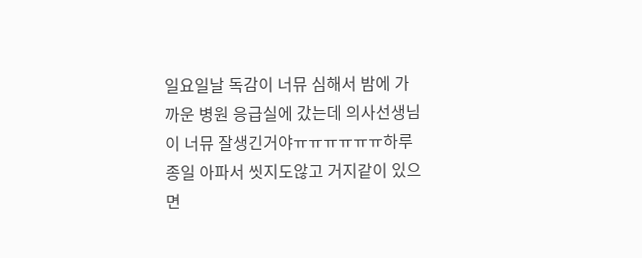일요일날 독감이 너뮤 심해서 밤에 가까운 병원 응급실에 갔는데 의사선생님이 너뮤 잘생긴거야ㅠㅠㅠㅠㅠㅠ하루종일 아파서 씻지도않고 거지같이 있으면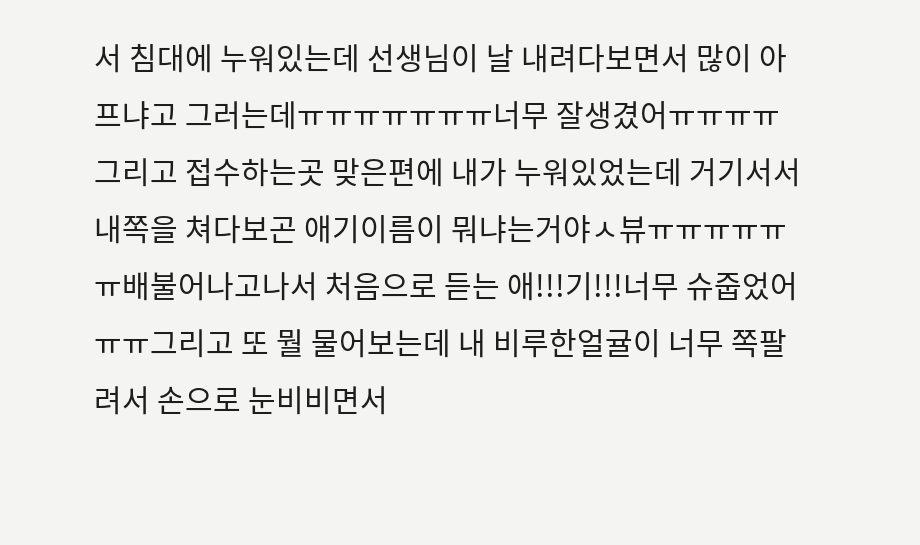서 침대에 누워있는데 선생님이 날 내려다보면서 많이 아프냐고 그러는데ㅠㅠㅠㅠㅠㅠㅠ너무 잘생겼어ㅠㅠㅠㅠ그리고 접수하는곳 맞은편에 내가 누워있었는데 거기서서 내쪽을 쳐다보곤 애기이름이 뭐냐는거야ㅅ뷰ㅠㅠㅠㅠㅠㅠ배불어나고나서 처음으로 듣는 애!!!기!!!너무 슈줍었어ㅠㅠ그리고 또 뭘 물어보는데 내 비루한얼귤이 너무 쪽팔려서 손으로 눈비비면서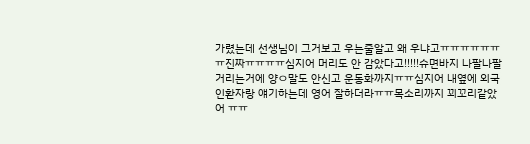가렸는데 선생님이 그거보고 우는줄알고 왜 우냐고ㅠㅠㅠㅠㅠㅠㅠ진짜ㅠㅠㅠㅠ심지어 머리도 안 감았다고!!!!!슈면바지 나팔나팔거리는거에 양ㅇ말도 안신고 운동화까지ㅠㅠ심지어 내옆에 외국인환자랑 얘기하는데 영어 잘하더라ㅠㅠ목소리까지 꾀꼬리같았어 ㅠㅠ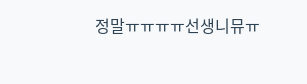정말ㅠㅠㅠㅠ선생니뮤ㅠ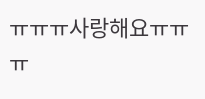ㅠㅠㅠ사랑해요ㅠㅠㅠ